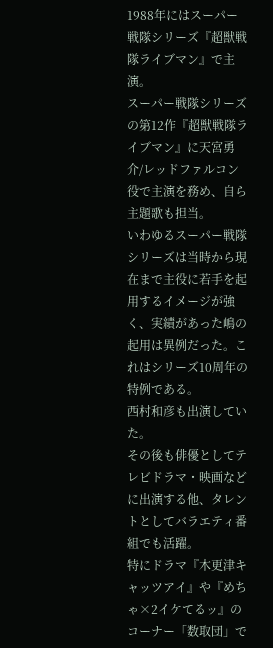1988年にはスーパー戦隊シリーズ『超獣戦隊ライブマン』で主演。
スーパー戦隊シリーズの第12作『超獣戦隊ライブマン』に天宮勇介/レッドファルコン役で主演を務め、自ら主題歌も担当。
いわゆるスーパー戦隊シリーズは当時から現在まで主役に若手を起用するイメージが強く、実績があった嶋の起用は異例だった。これはシリーズ10周年の特例である。
西村和彦も出演していた。
その後も俳優としてテレビドラマ・映画などに出演する他、タレントとしてバラエティ番組でも活躍。
特にドラマ『木更津キャッツアイ』や『めちゃ×2イケてるッ』のコーナー「数取団」で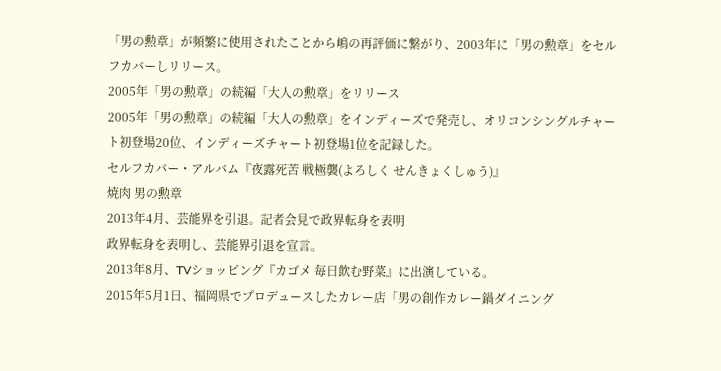「男の勲章」が頻繁に使用されたことから嶋の再評価に繋がり、2003年に「男の勲章」をセルフカバーしリリース。
2005年「男の勲章」の続編「大人の勲章」をリリース
2005年「男の勲章」の続編「大人の勲章」をインディーズで発売し、オリコンシングルチャート初登場20位、インディーズチャート初登場1位を記録した。
セルフカバー・アルバム『夜露死苦 戦極襲(よろしく せんきょくしゅう)』
焼肉 男の勲章
2013年4月、芸能界を引退。記者会見で政界転身を表明
政界転身を表明し、芸能界引退を宣言。
2013年8月、TVショッピング『カゴメ 毎日飲む野菜』に出演している。
2015年5月1日、福岡県でプロデュースしたカレー店「男の創作カレー鍋ダイニング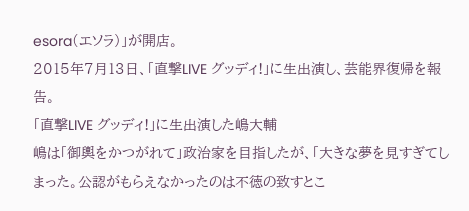esora(エソラ)」が開店。
2015年7月13日、「直撃LIVE グッディ!」に生出演し、芸能界復帰を報告。
「直撃LIVE グッディ!」に生出演した嶋大輔
嶋は「御輿をかつがれて」政治家を目指したが、「大きな夢を見すぎてしまった。公認がもらえなかったのは不徳の致すとこ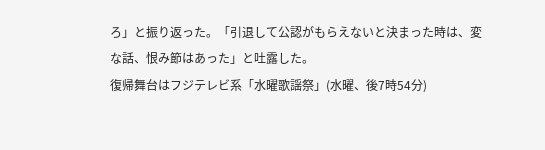ろ」と振り返った。「引退して公認がもらえないと決まった時は、変な話、恨み節はあった」と吐露した。
復帰舞台はフジテレビ系「水曜歌謡祭」(水曜、後7時54分)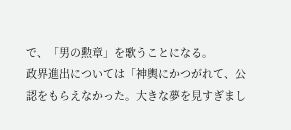で、「男の勲章」を歌うことになる。
政界進出については「神輿にかつがれて、公認をもらえなかった。大きな夢を見すぎまし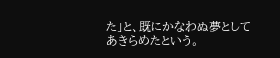た」と、既にかなわぬ夢としてあきらめたという。